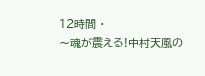12時間 ·
〜魂が震える!中村天風の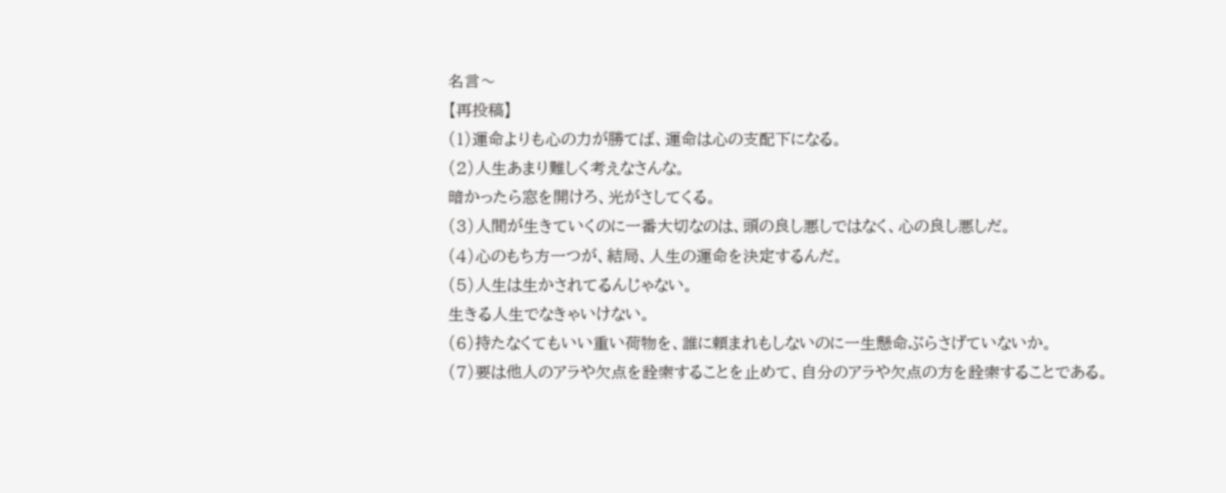名言〜
【再投稿】
(1)運命よりも心の力が勝てば、運命は心の支配下になる。
(2)人生あまり難しく考えなさんな。
暗かったら窓を開けろ、光がさしてくる。
(3)人間が生きていくのに一番大切なのは、頭の良し悪しではなく、心の良し悪しだ。
(4)心のもち方一つが、結局、人生の運命を決定するんだ。
(5)人生は生かされてるんじゃない。
生きる人生でなきゃいけない。
(6)持たなくてもいい重い荷物を、誰に頼まれもしないのに一生懸命ぶらさげていないか。
(7)要は他人のアラや欠点を詮索することを止めて、自分のアラや欠点の方を詮索することである。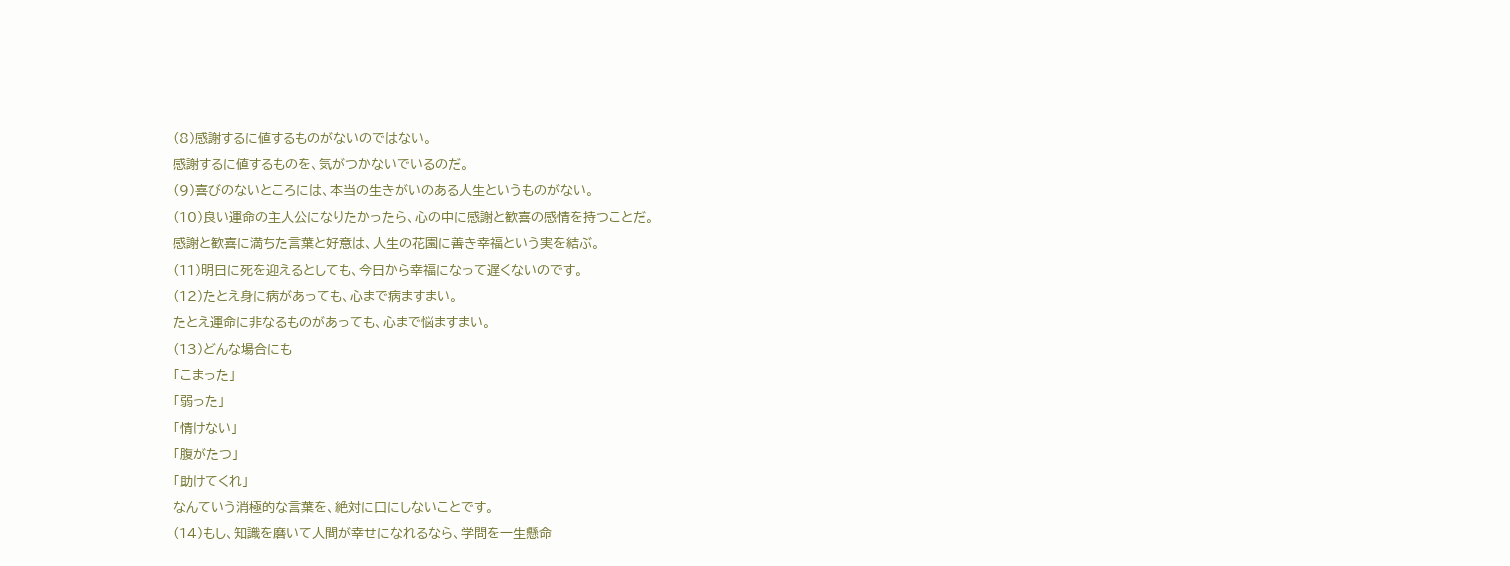(8)感謝するに値するものがないのではない。
感謝するに値するものを、気がつかないでいるのだ。
(9)喜びのないところには、本当の生きがいのある人生というものがない。
(10)良い運命の主人公になりたかったら、心の中に感謝と歓喜の感情を持つことだ。
感謝と歓喜に満ちた言葉と好意は、人生の花園に善き幸福という実を結ぶ。
(11)明日に死を迎えるとしても、今日から幸福になって遅くないのです。
(12)たとえ身に病があっても、心まで病ますまい。
たとえ運命に非なるものがあっても、心まで悩ますまい。
(13)どんな場合にも
「こまった」
「弱った」
「情けない」
「腹がたつ」
「助けてくれ」
なんていう消極的な言葉を、絶対に口にしないことです。
(14)もし、知識を磨いて人間が幸せになれるなら、学問を一生懸命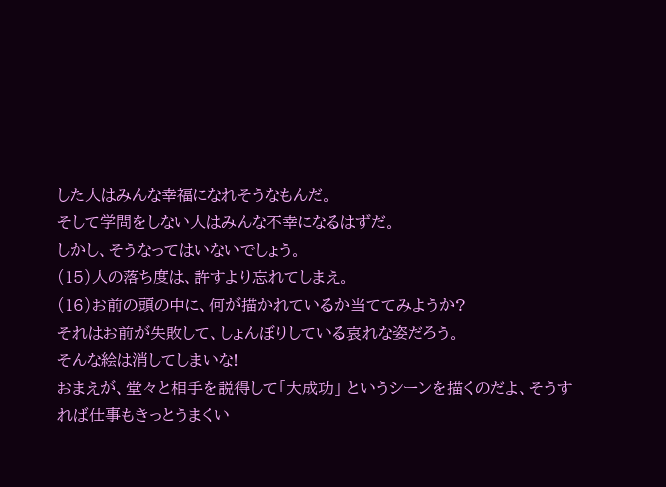した人はみんな幸福になれそうなもんだ。
そして学問をしない人はみんな不幸になるはずだ。
しかし、そうなってはいないでしょう。
(15)人の落ち度は、許すより忘れてしまえ。
(16)お前の頭の中に、何が描かれているか当ててみようか?
それはお前が失敗して、しょんぼりしている哀れな姿だろう。
そんな絵は消してしまいな!
おまえが、堂々と相手を説得して「大成功」 というシーンを描くのだよ、そうすれば仕事もきっとうまくい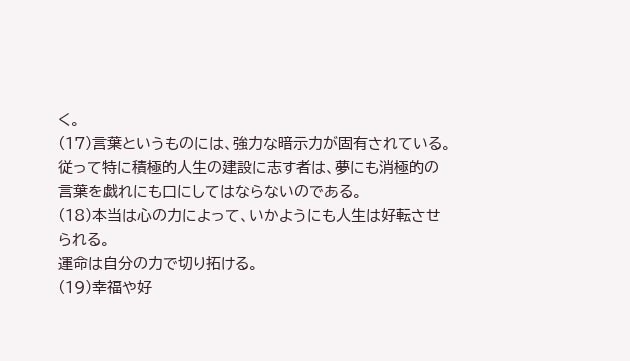く。
(17)言葉というものには、強力な暗示力が固有されている。
従って特に積極的人生の建設に志す者は、夢にも消極的の言葉を戯れにも口にしてはならないのである。
(18)本当は心の力によって、いかようにも人生は好転させられる。
運命は自分の力で切り拓ける。
(19)幸福や好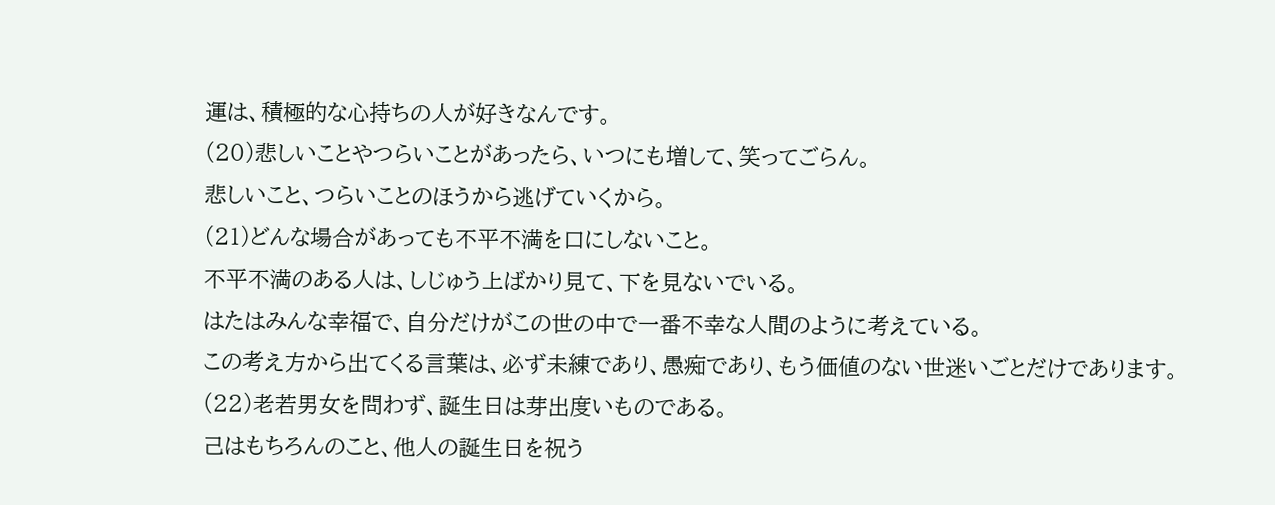運は、積極的な心持ちの人が好きなんです。
(20)悲しいことやつらいことがあったら、いつにも増して、笑ってごらん。
悲しいこと、つらいことのほうから逃げていくから。
(21)どんな場合があっても不平不満を口にしないこと。
不平不満のある人は、しじゅう上ばかり見て、下を見ないでいる。
はたはみんな幸福で、自分だけがこの世の中で一番不幸な人間のように考えている。
この考え方から出てくる言葉は、必ず未練であり、愚痴であり、もう価値のない世迷いごとだけであります。
(22)老若男女を問わず、誕生日は芽出度いものである。
己はもちろんのこと、他人の誕生日を祝う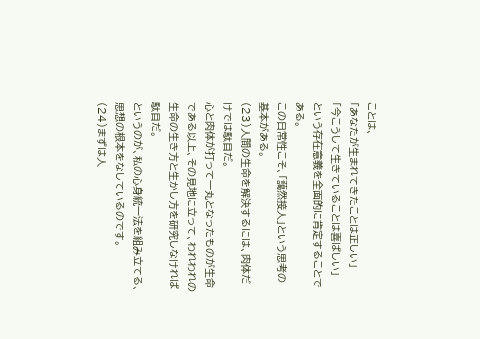ことは、
「あなたが生まれてきたことは正しい」
「今こうして生きていることは喜ばしい」
という存在意義を全面的に肯定することである。
この日常性こそ、「藹然接人」という思考の基本がある。
(23)人間の生命を解決するには、肉体だけでは駄目だ。
心と肉体が打って一丸となったものが生命である以上、その見地に立って、われわれの生命の生き方と生かし方を研究しなければ駄目だ。
というのが、私の心身統一法を組み立てる、思想の根本をなしているのです。
(24)まずは人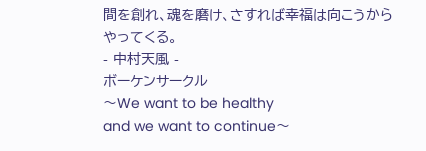間を創れ、魂を磨け、さすれば幸福は向こうからやってくる。
- 中村天風 -
ボーケンサークル
〜We want to be healthy
and we want to continue〜